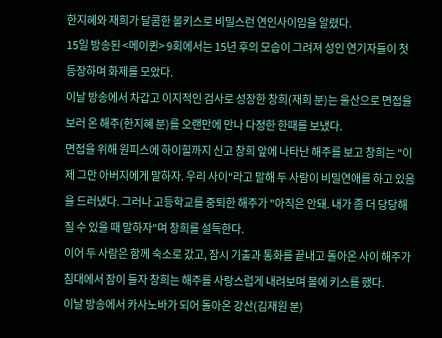한지혜와 재희가 달콤한 볼키스로 비밀스런 연인사이임을 알렸다.
15일 방송된 <메이퀸> 9회에서는 15년 후의 모습이 그려져 성인 연기자들이 첫 등장하며 화제를 모았다.
이날 방송에서 차갑고 이지적인 검사로 성장한 창희(재희 분)는 울산으로 면접을 보러 온 해주(한지혜 분)를 오랜만에 만나 다정한 한때를 보냈다.
면접을 위해 원피스에 하이힐까지 신고 창희 앞에 나타난 해주를 보고 창희는 "이제 그만 아버지에게 말하자. 우리 사이"라고 말해 두 사람이 비밀연애를 하고 있음을 드러냈다. 그러나 고등학교를 중퇴한 해주가 "아직은 안돼. 내가 좀 더 당당해질 수 있을 때 말하자"며 창희를 설득한다.
이어 두 사람은 함께 숙소로 갔고, 잠시 기출과 통화를 끝내고 돌아온 사이 해주가 침대에서 잠이 들자 창희는 해주를 사랑스럽게 내려보며 볼에 키스를 했다.
이날 방송에서 카사노바가 되어 돌아온 강산(김재원 분)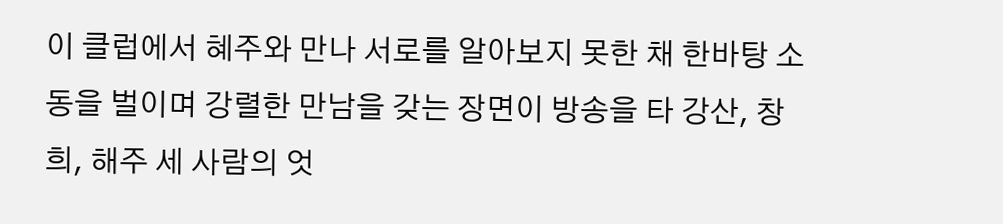이 클럽에서 혜주와 만나 서로를 알아보지 못한 채 한바탕 소동을 벌이며 강렬한 만남을 갖는 장면이 방송을 타 강산, 창희, 해주 세 사람의 엇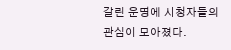갈린 운명에 시청자들의 관심이 모아졌다.